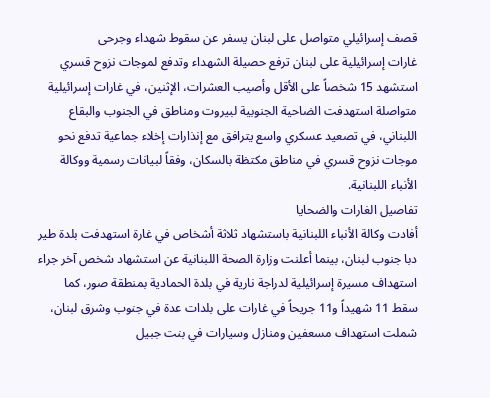قصف إسرائيلي متواصل على لبنان يسفر عن سقوط شهداء وجرحى
غارات إسرائيلية على لبنان ترفع حصيلة الشهداء وتدفع لموجات نزوح قسري
استشهد 15 شخصاً على الأقل وأصيب العشرات، الإثنين، في غارات إسرائيلية متواصلة استهدفت الضاحية الجنوبية لبيروت ومناطق في الجنوب والبقاع اللبناني، في تصعيد عسكري واسع يترافق مع إنذارات إخلاء جماعية تدفع نحو موجات نزوح قسري في مناطق مكتظة بالسكان، وفقاً لبيانات رسمية ووكالة الأنباء اللبنانية.
تفاصيل الغارات والضحايا
أفادت وكالة الأنباء اللبنانية باستشهاد ثلاثة أشخاص في غارة استهدفت بلدة طير دبا جنوب لبنان، بينما أعلنت وزارة الصحة اللبنانية عن استشهاد شخص آخر جراء استهداف مسيرة إسرائيلية لدراجة نارية في بلدة الحمادية بمنطقة صور، كما سقط 11 شهيداً و11 جريحاً في غارات على بلدات عدة في جنوب وشرق لبنان، شملت استهداف مسعفين ومنازل وسيارات في بنت جبيل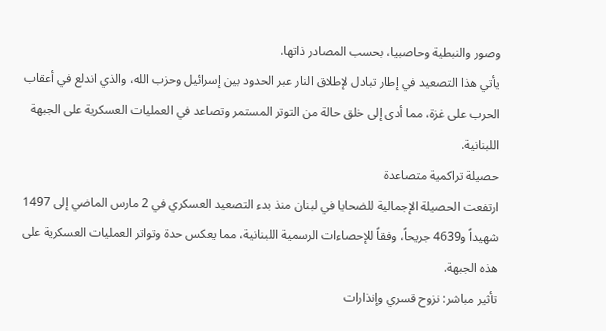وصور والنبطية وحاصبيا، بحسب المصادر ذاتها.
يأتي هذا التصعيد في إطار تبادل لإطلاق النار عبر الحدود بين إسرائيل وحزب الله، والذي اندلع في أعقاب الحرب على غزة، مما أدى إلى خلق حالة من التوتر المستمر وتصاعد في العمليات العسكرية على الجبهة اللبنانية.
حصيلة تراكمية متصاعدة
ارتفعت الحصيلة الإجمالية للضحايا في لبنان منذ بدء التصعيد العسكري في 2 مارس الماضي إلى 1497 شهيداً و4639 جريحاً، وفقاً للإحصاءات الرسمية اللبنانية، مما يعكس حدة وتواتر العمليات العسكرية على هذه الجبهة.
تأثير مباشر: نزوح قسري وإنذارات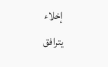إخلاء
يترافق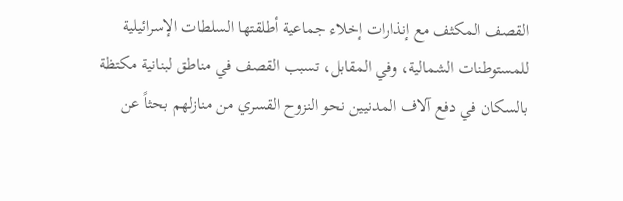القصف المكثف مع إنذارات إخلاء جماعية أطلقتها السلطات الإسرائيلية للمستوطنات الشمالية، وفي المقابل، تسبب القصف في مناطق لبنانية مكتظة بالسكان في دفع آلاف المدنيين نحو النزوح القسري من منازلهم بحثاً عن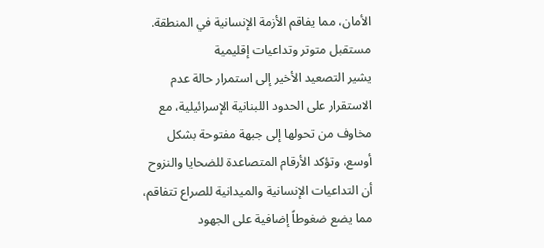الأمان، مما يفاقم الأزمة الإنسانية في المنطقة.
مستقبل متوتر وتداعيات إقليمية
يشير التصعيد الأخير إلى استمرار حالة عدم الاستقرار على الحدود اللبنانية الإسرائيلية، مع مخاوف من تحولها إلى جبهة مفتوحة بشكل أوسع، وتؤكد الأرقام المتصاعدة للضحايا والنزوح أن التداعيات الإنسانية والميدانية للصراع تتفاقم، مما يضع ضغوطاً إضافية على الجهود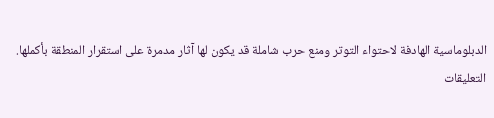الدبلوماسية الهادفة لاحتواء التوتر ومنع حرب شاملة قد يكون لها آثار مدمرة على استقرار المنطقة بأكملها.
التعليقات